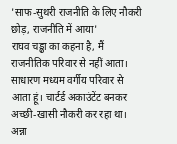'साफ-सुथरी राजनीति के लिए नौकरी छोड़, राजनीति में आया'
राघव चड्ढा का कहना है, मैं राजनीतिक परिवार से नहीं आता। साधारण मध्यम वर्गीय परिवार से आता हूं। चार्टर्ड अकाउंटेंट बनकर अच्छी-खासी नौकरी कर रहा था। अन्ना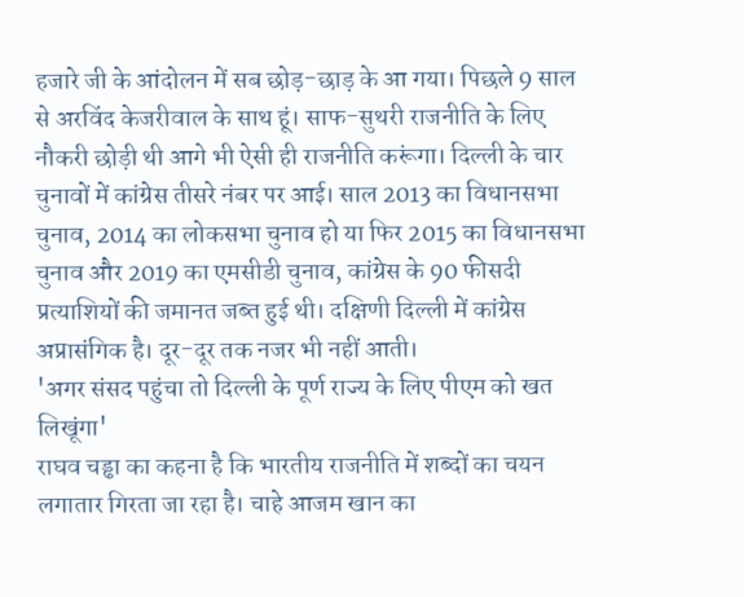हजारे जी के आंदोलन में सब छोड़-छाड़ के आ गया। पिछले 9 साल से अरविंद केजरीवाल के साथ हूं। साफ-सुथरी राजनीति के लिए नौकरी छोड़ी थी आगे भी ऐसी ही राजनीति करूंगा। दिल्ली के चार चुनावों में कांग्रेस तीसरे नंबर पर आई। साल 2013 का विधानसभा चुनाव, 2014 का लोकसभा चुनाव हो या फिर 2015 का विधानसभा चुनाव और 2019 का एमसीडी चुनाव, कांग्रेस के 90 फीसदी प्रत्याशियों की जमानत जब्त हुई थी। दक्षिणी दिल्ली में कांग्रेस अप्रासंगिक है। दूर-दूर तक नजर भी नहीं आती।
'अगर संसद पहुंचा तो दिल्ली के पूर्ण राज्य के लिए पीएम को खत लिखूंगा'
राघव चड्ढा का कहना है कि भारतीय राजनीति में शब्दों का चयन लगातार गिरता जा रहा है। चाहे आजम खान का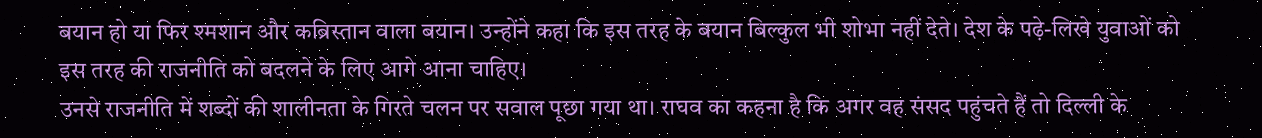बयान हो या फिर श्मशान और कब्रिस्तान वाला बयान। उन्होंने कहा कि इस तरह के बयान बिल्कुल भी शोभा नहीं देते। देश के पढ़े-लिखे युवाओं को इस तरह की राजनीति को बदलने के लिए आगे आना चाहिए।
उनसे राजनीति में शब्दों की शालीनता के गिरते चलन पर सवाल पूछा गया था। राघव का कहना है कि अगर वह संसद पहुंचते हैं तो दिल्ली के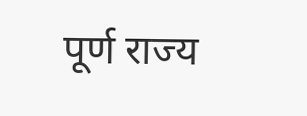पूर्ण राज्य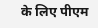के लिए पीएम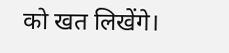को खत लिखेंगे।